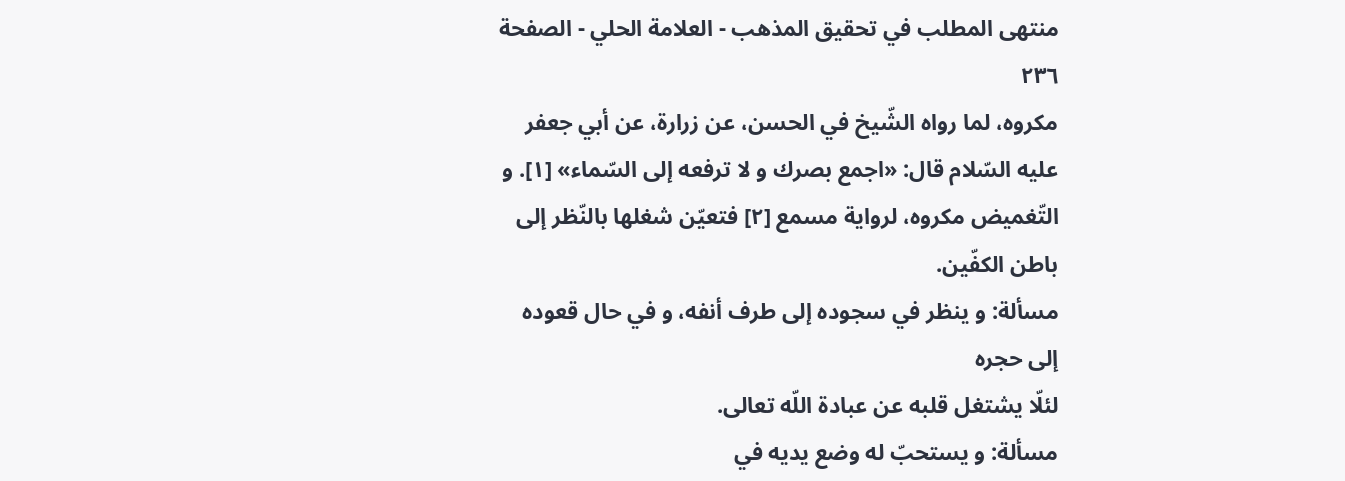منتهى المطلب في تحقيق المذهب - العلامة الحلي - الصفحة ٢٣٦
مكروه، لما رواه الشّيخ في الحسن، عن زرارة، عن أبي جعفر عليه السّلام قال: «اجمع بصرك و لا ترفعه إلى السّماء» [١]. و التّغميض مكروه، لرواية مسمع [٢] فتعيّن شغلها بالنّظر إلى باطن الكفّين.
مسألة: و ينظر في سجوده إلى طرف أنفه، و في حال قعوده إلى حجره
لئلّا يشتغل قلبه عن عبادة اللّه تعالى.
مسألة: و يستحبّ له وضع يديه في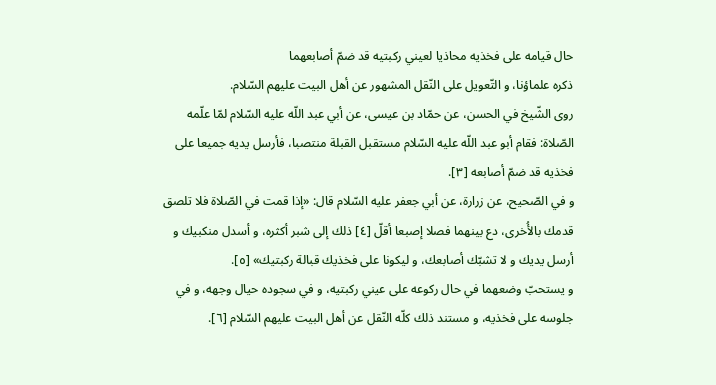حال قيامه على فخذيه محاذيا لعيني ركبتيه قد ضمّ أصابعهما
ذكره علماؤنا، و التّعويل على النّقل المشهور عن أهل البيت عليهم السّلام.
روى الشّيخ في الحسن، عن حمّاد بن عيسى، عن أبي عبد اللّه عليه السّلام لمّا علّمه الصّلاة: فقام أبو عبد اللّه عليه السّلام مستقبل القبلة منتصبا، فأرسل يديه جميعا على فخذيه قد ضمّ أصابعه [٣].
و في الصّحيح، عن زرارة، عن أبي جعفر عليه السّلام قال: «إذا قمت في الصّلاة فلا تلصق قدمك بالأُخرى، دع بينهما فصلا إصبعا أقلّ [٤] ذلك إلى شبر أكثره، و أسدل منكبيك و أرسل يديك و لا تشبّك أصابعك، و ليكونا على فخذيك قبالة ركبتيك» [٥].
و يستحبّ وضعهما في حال ركوعه على عيني ركبتيه، و في سجوده حيال وجهه، و في جلوسه على فخذيه، و مستند ذلك كلّه النّقل عن أهل البيت عليهم السّلام [٦].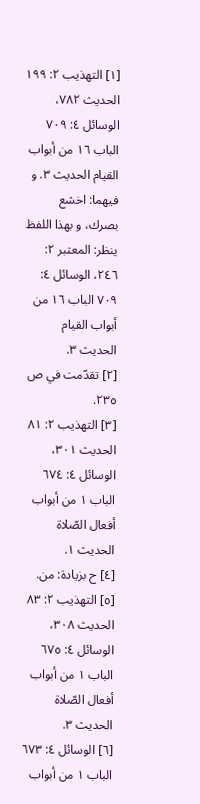[١] التهذيب ٢: ١٩٩ الحديث ٧٨٢، الوسائل ٤: ٧٠٩ الباب ١٦ من أبواب القيام الحديث ٣. و فيهما: اخشع بصرك، و بهذا اللفظ ينظر: المعتبر ٢: ٢٤٦، الوسائل ٤: ٧٠٩ الباب ١٦ من أبواب القيام الحديث ٣.
[٢] تقدّمت في ص ٢٣٥.
[٣] التهذيب ٢: ٨١ الحديث ٣٠١، الوسائل ٤: ٦٧٤ الباب ١ من أبواب أفعال الصّلاة الحديث ١.
[٤] ح بزيادة: من.
[٥] التهذيب ٢: ٨٣ الحديث ٣٠٨، الوسائل ٤: ٦٧٥ الباب ١ من أبواب أفعال الصّلاة الحديث ٣.
[٦] الوسائل ٤: ٦٧٣ الباب ١ من أبواب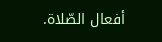أفعال الصّلاة.